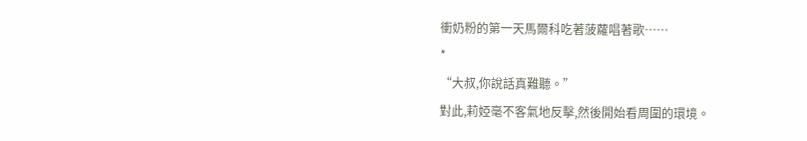衝奶粉的第一天馬爾科吃著菠蘿唱著歌……
*
“大叔,你說話真難聽。”
對此,莉婭毫不客氣地反擊,然後開始看周圍的環境。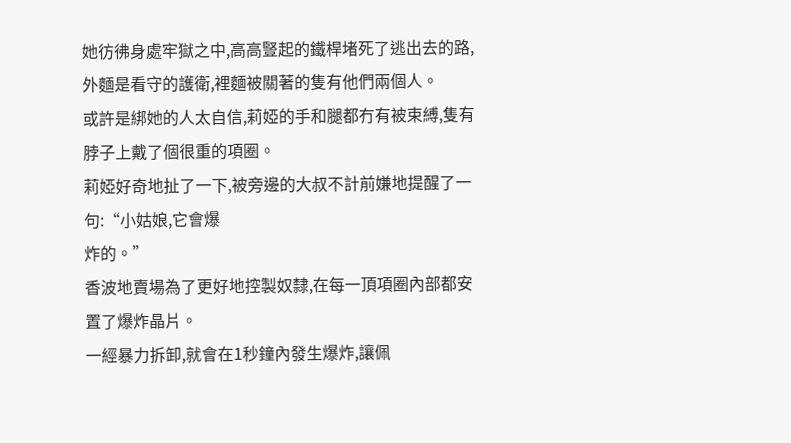她彷彿身處牢獄之中,高高豎起的鐵桿堵死了逃出去的路,外麵是看守的護衛,裡麵被關著的隻有他們兩個人。
或許是綁她的人太自信,莉婭的手和腿都冇有被束縛,隻有脖子上戴了個很重的項圈。
莉婭好奇地扯了一下,被旁邊的大叔不計前嫌地提醒了一句:“小姑娘,它會爆
炸的。”
香波地賣場為了更好地控製奴隸,在每一頂項圈內部都安置了爆炸晶片。
一經暴力拆卸,就會在1秒鐘內發生爆炸,讓佩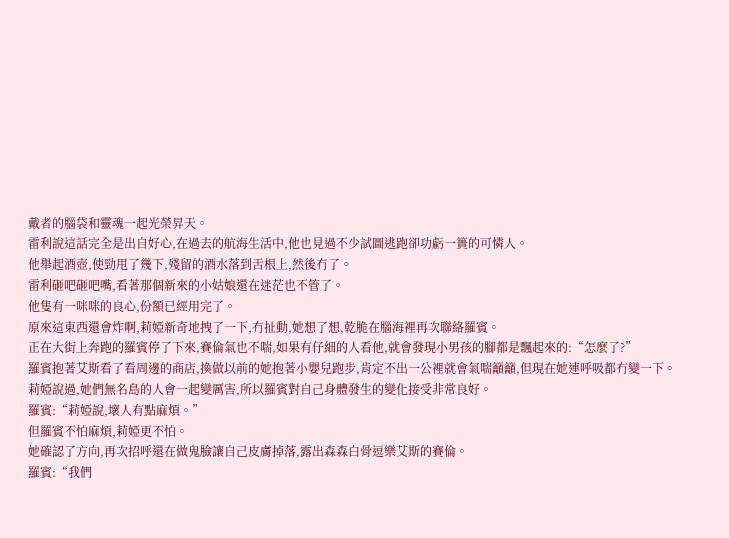戴者的腦袋和靈魂一起光榮昇天。
雷利說這話完全是出自好心,在過去的航海生活中,他也見過不少試圖逃跑卻功虧一簣的可憐人。
他舉起酒壺,使勁甩了幾下,殘留的酒水落到舌根上,然後冇了。
雷利砸吧砸吧嘴,看著那個新來的小姑娘還在迷茫也不管了。
他隻有一咪咪的良心,份額已經用完了。
原來這東西還會炸啊,莉婭新奇地拽了一下,冇扯動,她想了想,乾脆在腦海裡再次聯絡羅賓。
正在大街上奔跑的羅賓停了下來,賽倫氣也不喘,如果有仔細的人看他,就會發現小男孩的腳都是飄起來的:“怎麼了?”
羅賓抱著艾斯看了看周邊的商店,換做以前的她抱著小嬰兒跑步,肯定不出一公裡就會氣喘籲籲,但現在她連呼吸都冇變一下。
莉婭說過,她們無名島的人會一起變厲害,所以羅賓對自己身體發生的變化接受非常良好。
羅賓:“莉婭說,壞人有點麻煩。”
但羅賓不怕麻煩,莉婭更不怕。
她確認了方向,再次招呼還在做鬼臉讓自己皮膚掉落,露出森森白骨逗樂艾斯的賽倫。
羅賓:“我們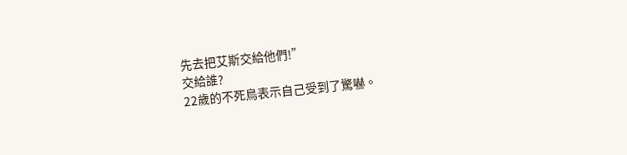先去把艾斯交給他們!”
交給誰?
22歲的不死鳥表示自己受到了驚嚇。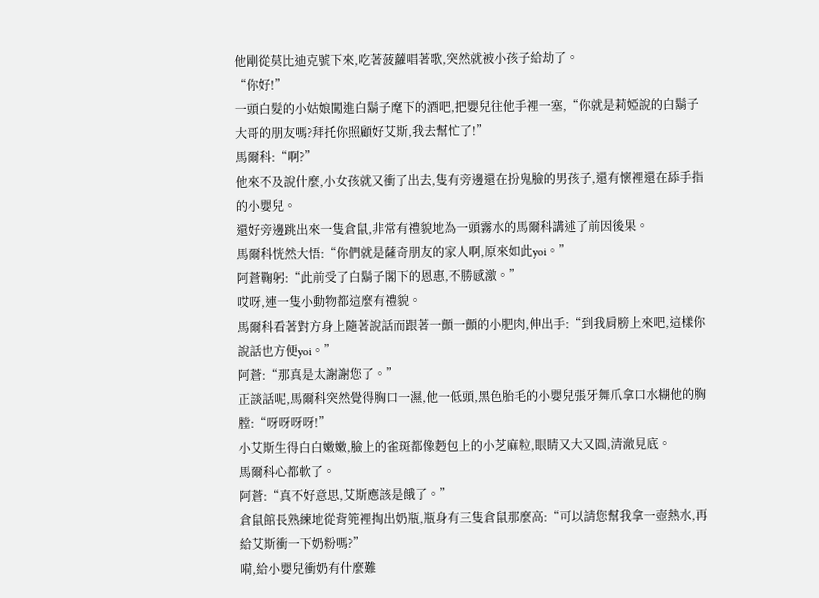他剛從莫比迪克號下來,吃著菠蘿唱著歌,突然就被小孩子給劫了。
“你好!”
一頭白髮的小姑娘闖進白鬍子麾下的酒吧,把嬰兒往他手裡一塞,“你就是莉婭說的白鬍子大哥的朋友嗎?拜托你照顧好艾斯,我去幫忙了!”
馬爾科:“啊?”
他來不及說什麼,小女孩就又衝了出去,隻有旁邊還在扮鬼臉的男孩子,還有懷裡還在舔手指的小嬰兒。
還好旁邊跳出來一隻倉鼠,非常有禮貌地為一頭霧水的馬爾科講述了前因後果。
馬爾科恍然大悟:“你們就是薩奇朋友的家人啊,原來如此yoi。”
阿蒼鞠躬:“此前受了白鬍子閣下的恩惠,不勝感激。”
哎呀,連一隻小動物都這麼有禮貌。
馬爾科看著對方身上隨著說話而跟著一顫一顫的小肥肉,伸出手:“到我肩膀上來吧,這樣你說話也方便yoi。”
阿蒼:“那真是太謝謝您了。”
正談話呢,馬爾科突然覺得胸口一濕,他一低頭,黑色胎毛的小嬰兒張牙舞爪拿口水糊他的胸膛:“呀呀呀呀!”
小艾斯生得白白嫩嫩,臉上的雀斑都像麪包上的小芝麻粒,眼睛又大又圓,清澈見底。
馬爾科心都軟了。
阿蒼:“真不好意思,艾斯應該是餓了。”
倉鼠館長熟練地從背篼裡掏出奶瓶,瓶身有三隻倉鼠那麼高:“可以請您幫我拿一壺熱水,再給艾斯衝一下奶粉嗎?”
嗬,給小嬰兒衝奶有什麼難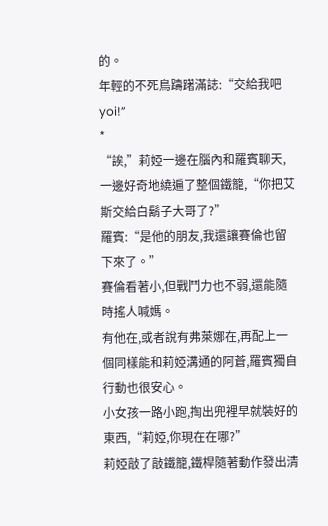的。
年輕的不死鳥躊躇滿誌:“交給我吧yoi!”
*
“誒,”莉婭一邊在腦內和羅賓聊天,一邊好奇地繞遍了整個鐵籠,“你把艾斯交給白鬍子大哥了?”
羅賓:“是他的朋友,我還讓賽倫也留下來了。”
賽倫看著小,但戰鬥力也不弱,還能隨時搖人喊媽。
有他在,或者說有弗萊娜在,再配上一個同樣能和莉婭溝通的阿蒼,羅賓獨自行動也很安心。
小女孩一路小跑,掏出兜裡早就裝好的東西,“莉婭,你現在在哪?”
莉婭敲了敲鐵籠,鐵桿隨著動作發出清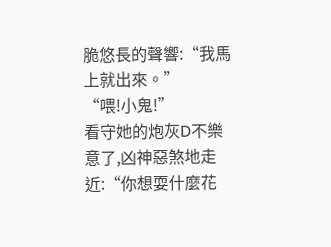脆悠長的聲響:“我馬上就出來。”
“喂!小鬼!”
看守她的炮灰D不樂意了,凶神惡煞地走近:“你想耍什麼花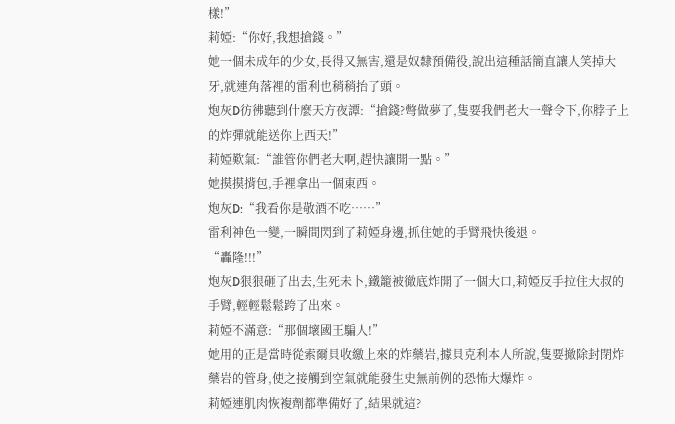樣!”
莉婭:“你好,我想搶錢。”
她一個未成年的少女,長得又無害,還是奴隸預備役,說出這種話簡直讓人笑掉大牙,就連角落裡的雷利也稍稍抬了頭。
炮灰D彷彿聽到什麼天方夜譚:“搶錢?彆做夢了,隻要我們老大一聲令下,你脖子上的炸彈就能送你上西天!”
莉婭歎氣:“誰管你們老大啊,趕快讓開一點。”
她摸摸揹包,手裡拿出一個東西。
炮灰D:“我看你是敬酒不吃……”
雷利神色一變,一瞬間閃到了莉婭身邊,抓住她的手臂飛快後退。
“轟隆!!!”
炮灰D狠狠砸了出去,生死未卜,鐵籠被徹底炸開了一個大口,莉婭反手拉住大叔的手臂,輕輕鬆鬆跨了出來。
莉婭不滿意:“那個壞國王騙人!”
她用的正是當時從索爾貝收繳上來的炸藥岩,據貝克利本人所說,隻要撤除封閉炸藥岩的管身,使之接觸到空氣就能發生史無前例的恐怖大爆炸。
莉婭連肌肉恢複劑都準備好了,結果就這?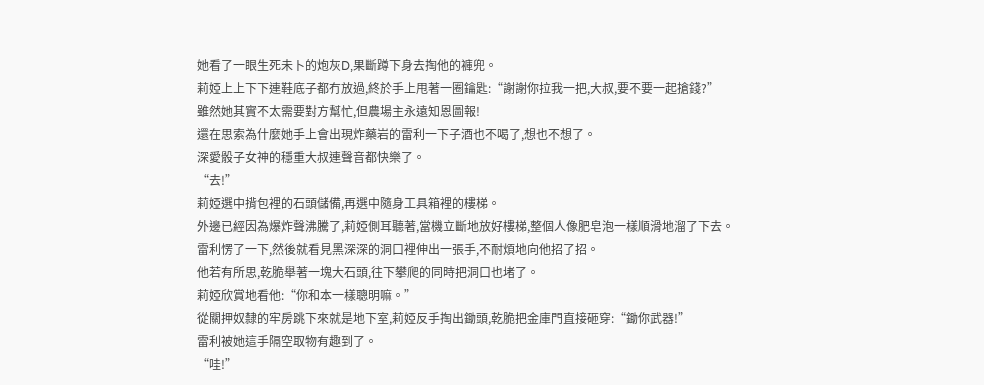她看了一眼生死未卜的炮灰D,果斷蹲下身去掏他的褲兜。
莉婭上上下下連鞋底子都冇放過,終於手上甩著一圈鑰匙:“謝謝你拉我一把,大叔,要不要一起搶錢?”
雖然她其實不太需要對方幫忙,但農場主永遠知恩圖報!
還在思索為什麼她手上會出現炸藥岩的雷利一下子酒也不喝了,想也不想了。
深愛骰子女神的穩重大叔連聲音都快樂了。
“去!”
莉婭選中揹包裡的石頭儲備,再選中隨身工具箱裡的樓梯。
外邊已經因為爆炸聲沸騰了,莉婭側耳聽著,當機立斷地放好樓梯,整個人像肥皂泡一樣順滑地溜了下去。
雷利愣了一下,然後就看見黑深深的洞口裡伸出一張手,不耐煩地向他招了招。
他若有所思,乾脆舉著一塊大石頭,往下攀爬的同時把洞口也堵了。
莉婭欣賞地看他:“你和本一樣聰明嘛。”
從關押奴隸的牢房跳下來就是地下室,莉婭反手掏出鋤頭,乾脆把金庫門直接砸穿:“鋤你武器!”
雷利被她這手隔空取物有趣到了。
“哇!”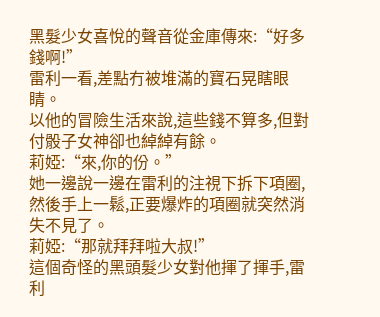黑髮少女喜悅的聲音從金庫傳來:“好多錢啊!”
雷利一看,差點冇被堆滿的寶石晃瞎眼睛。
以他的冒險生活來說,這些錢不算多,但對付骰子女神卻也綽綽有餘。
莉婭:“來,你的份。”
她一邊說一邊在雷利的注視下拆下項圈,然後手上一鬆,正要爆炸的項圈就突然消失不見了。
莉婭:“那就拜拜啦大叔!”
這個奇怪的黑頭髮少女對他揮了揮手,雷利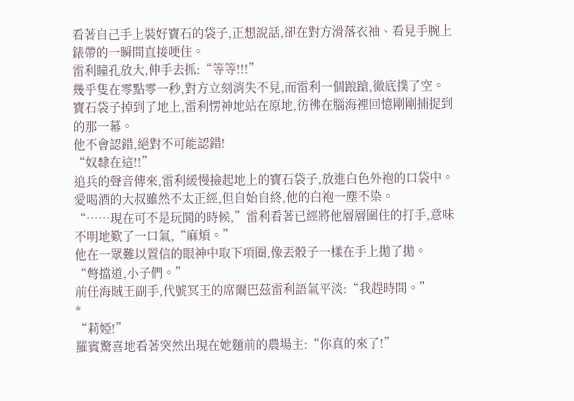看著自己手上裝好寶石的袋子,正想說話,卻在對方滑落衣袖、看見手腕上錶帶的一瞬間直接哽住。
雷利瞳孔放大,伸手去抓:“等等!!!”
幾乎隻在零點零一秒,對方立刻消失不見,而雷利一個踉蹌,徹底撲了空。
寶石袋子掉到了地上,雷利愣神地站在原地,彷彿在腦海裡回憶剛剛捕捉到的那一幕。
他不會認錯,絕對不可能認錯!
“奴隸在這!!”
追兵的聲音傳來,雷利緩慢撿起地上的寶石袋子,放進白色外袍的口袋中。
愛喝酒的大叔雖然不太正經,但自始自終,他的白袍一塵不染。
“……現在可不是玩鬨的時候,”雷利看著已經將他層層圍住的打手,意味不明地歎了一口氣,“麻煩。”
他在一眾難以置信的眼神中取下項圈,像丟骰子一樣在手上拋了拋。
“彆擋道,小子們。”
前任海賊王副手,代號冥王的席爾巴茲雷利語氣平淡:“我趕時間。”
*
“莉婭!”
羅賓驚喜地看著突然出現在她麵前的農場主:“你真的來了!”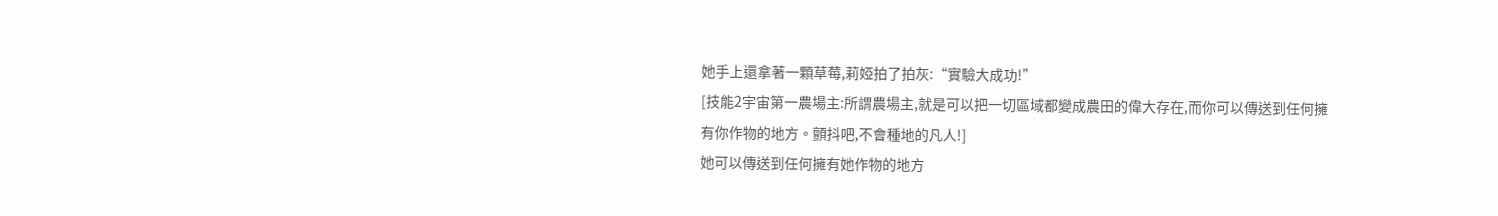她手上還拿著一顆草莓,莉婭拍了拍灰:“實驗大成功!”
[技能2宇宙第一農場主:所謂農場主,就是可以把一切區域都變成農田的偉大存在,而你可以傳送到任何擁有你作物的地方。顫抖吧,不會種地的凡人!]
她可以傳送到任何擁有她作物的地方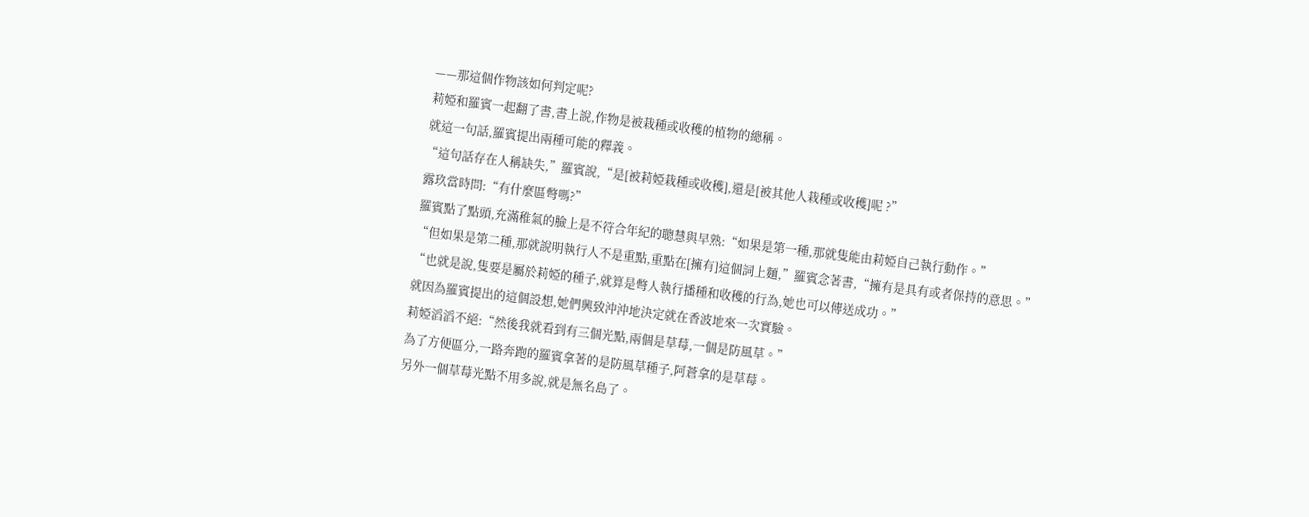——那這個作物該如何判定呢?
莉婭和羅賓一起翻了書,書上說,作物是被栽種或收穫的植物的總稱。
就這一句話,羅賓提出兩種可能的釋義。
“這句話存在人稱缺失,”羅賓說,“是[被莉婭栽種或收穫],還是[被其他人栽種或收穫]呢 ?”
露玖當時問:“有什麼區彆嗎?”
羅賓點了點頭,充滿稚氣的臉上是不符合年紀的聰慧與早熟:“如果是第一種,那就隻能由莉婭自己執行動作。”
“但如果是第二種,那就說明執行人不是重點,重點在[擁有]這個詞上麵,”羅賓念著書,“擁有是具有或者保持的意思。”
“也就是說,隻要是屬於莉婭的種子,就算是彆人執行播種和收穫的行為,她也可以傳送成功。”
就因為羅賓提出的這個設想,她們興致沖沖地決定就在香波地來一次實驗。
莉婭滔滔不絕:“然後我就看到有三個光點,兩個是草莓,一個是防風草。”
為了方便區分,一路奔跑的羅賓拿著的是防風草種子,阿蒼拿的是草莓。
另外一個草莓光點不用多說,就是無名島了。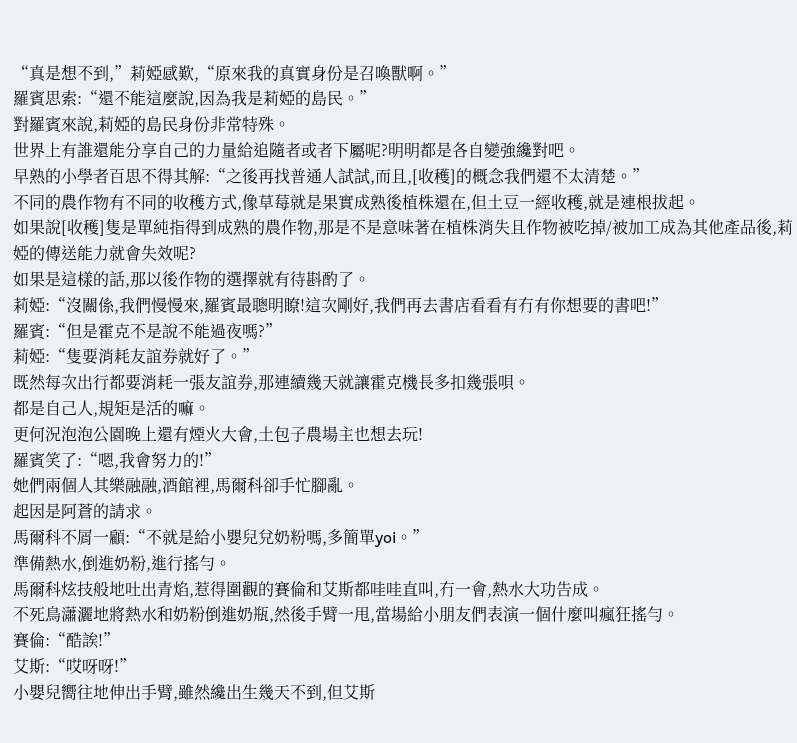“真是想不到,”莉婭感歎,“原來我的真實身份是召喚獸啊。”
羅賓思索:“還不能這麼說,因為我是莉婭的島民。”
對羅賓來說,莉婭的島民身份非常特殊。
世界上有誰還能分享自己的力量給追隨者或者下屬呢?明明都是各自變強纔對吧。
早熟的小學者百思不得其解:“之後再找普通人試試,而且,[收穫]的概念我們還不太清楚。”
不同的農作物有不同的收穫方式,像草莓就是果實成熟後植株還在,但土豆一經收穫,就是連根拔起。
如果說[收穫]隻是單純指得到成熟的農作物,那是不是意味著在植株消失且作物被吃掉/被加工成為其他產品後,莉婭的傳送能力就會失效呢?
如果是這樣的話,那以後作物的選擇就有待斟酌了。
莉婭:“沒關係,我們慢慢來,羅賓最聰明瞭!這次剛好,我們再去書店看看有冇有你想要的書吧!”
羅賓:“但是霍克不是說不能過夜嗎?”
莉婭:“隻要消耗友誼券就好了。”
既然每次出行都要消耗一張友誼券,那連續幾天就讓霍克機長多扣幾張唄。
都是自己人,規矩是活的嘛。
更何況泡泡公園晚上還有煙火大會,土包子農場主也想去玩!
羅賓笑了:“嗯,我會努力的!”
她們兩個人其樂融融,酒館裡,馬爾科卻手忙腳亂。
起因是阿蒼的請求。
馬爾科不屑一顧:“不就是給小嬰兒兌奶粉嗎,多簡單yoi。”
準備熱水,倒進奶粉,進行搖勻。
馬爾科炫技般地吐出青焰,惹得圍觀的賽倫和艾斯都哇哇直叫,冇一會,熱水大功告成。
不死鳥瀟灑地將熱水和奶粉倒進奶瓶,然後手臂一甩,當場給小朋友們表演一個什麼叫瘋狂搖勻。
賽倫:“酷誒!”
艾斯:“哎呀呀!”
小嬰兒嚮往地伸出手臂,雖然纔出生幾天不到,但艾斯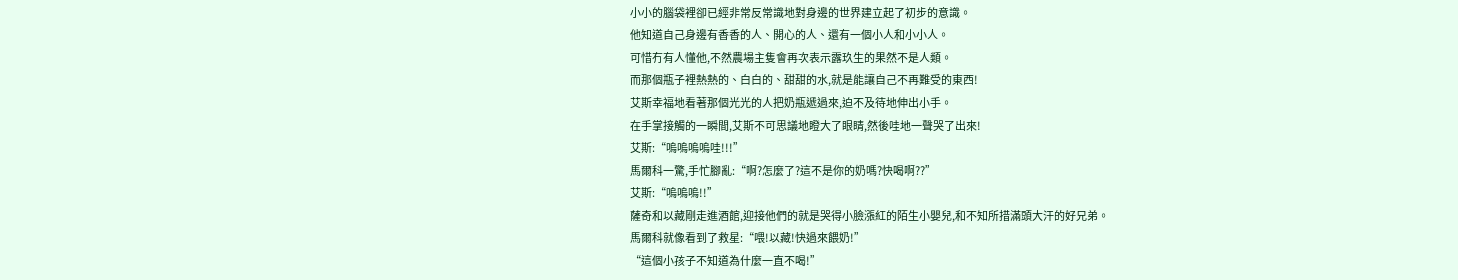小小的腦袋裡卻已經非常反常識地對身邊的世界建立起了初步的意識。
他知道自己身邊有香香的人、開心的人、還有一個小人和小小人。
可惜冇有人懂他,不然農場主隻會再次表示露玖生的果然不是人類。
而那個瓶子裡熱熱的、白白的、甜甜的水,就是能讓自己不再難受的東西!
艾斯幸福地看著那個光光的人把奶瓶遞過來,迫不及待地伸出小手。
在手掌接觸的一瞬間,艾斯不可思議地瞪大了眼睛,然後哇地一聲哭了出來!
艾斯:“嗚嗚嗚嗚哇!!!”
馬爾科一驚,手忙腳亂:“啊?怎麼了?這不是你的奶嗎?快喝啊??”
艾斯:“嗚嗚嗚!!”
薩奇和以藏剛走進酒館,迎接他們的就是哭得小臉漲紅的陌生小嬰兒,和不知所措滿頭大汗的好兄弟。
馬爾科就像看到了救星:“喂!以藏!快過來餵奶!”
“這個小孩子不知道為什麼一直不喝!”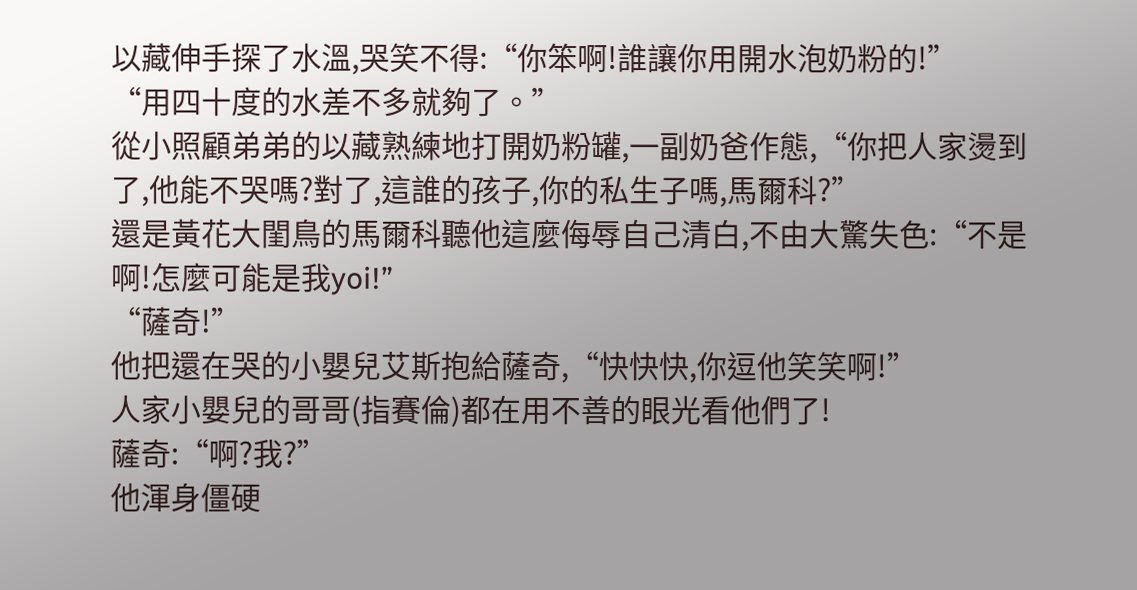以藏伸手探了水溫,哭笑不得:“你笨啊!誰讓你用開水泡奶粉的!”
“用四十度的水差不多就夠了。”
從小照顧弟弟的以藏熟練地打開奶粉罐,一副奶爸作態,“你把人家燙到了,他能不哭嗎?對了,這誰的孩子,你的私生子嗎,馬爾科?”
還是黃花大閨鳥的馬爾科聽他這麼侮辱自己清白,不由大驚失色:“不是啊!怎麼可能是我yoi!”
“薩奇!”
他把還在哭的小嬰兒艾斯抱給薩奇,“快快快,你逗他笑笑啊!”
人家小嬰兒的哥哥(指賽倫)都在用不善的眼光看他們了!
薩奇:“啊?我?”
他渾身僵硬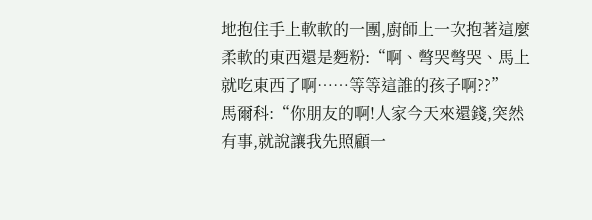地抱住手上軟軟的一團,廚師上一次抱著這麼柔軟的東西還是麪粉:“啊、彆哭彆哭、馬上就吃東西了啊……等等這誰的孩子啊??”
馬爾科:“你朋友的啊!人家今天來還錢,突然有事,就說讓我先照顧一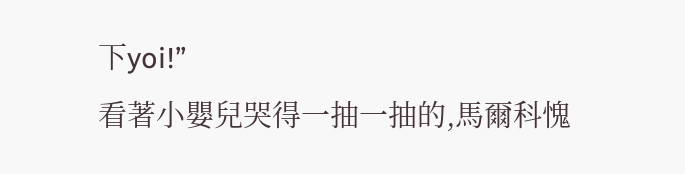下yoi!”
看著小嬰兒哭得一抽一抽的,馬爾科愧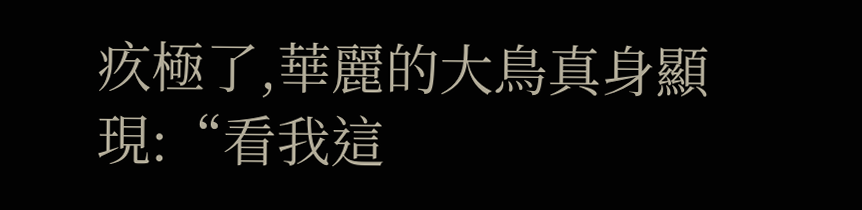疚極了,華麗的大鳥真身顯現:“看我這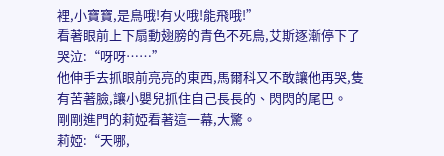裡,小寶寶,是鳥哦!有火哦!能飛哦!”
看著眼前上下扇動翅膀的青色不死鳥,艾斯逐漸停下了哭泣:“呀呀……”
他伸手去抓眼前亮亮的東西,馬爾科又不敢讓他再哭,隻有苦著臉,讓小嬰兒抓住自己長長的、閃閃的尾巴。
剛剛進門的莉婭看著這一幕,大驚。
莉婭:“天哪,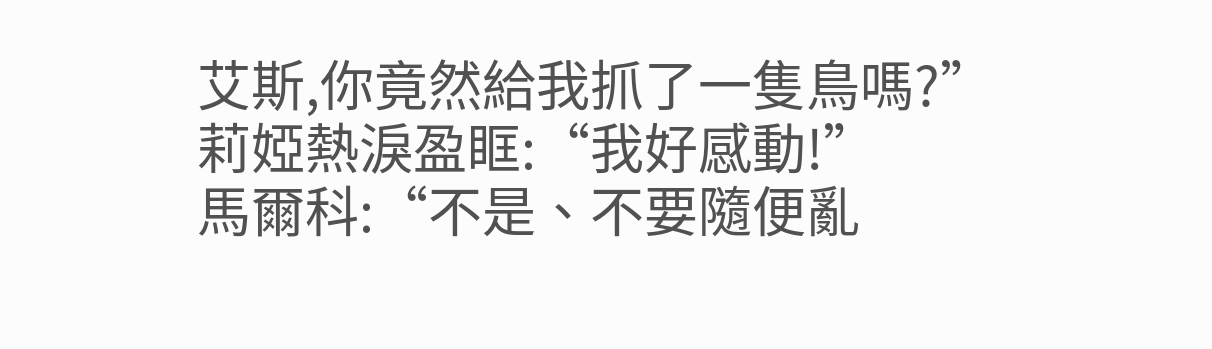艾斯,你竟然給我抓了一隻鳥嗎?”
莉婭熱淚盈眶:“我好感動!”
馬爾科:“不是、不要隨便亂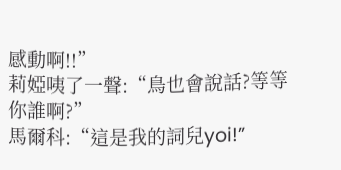感動啊!!”
莉婭咦了一聲:“鳥也會說話?等等你誰啊?”
馬爾科:“這是我的詞兒yoi!”